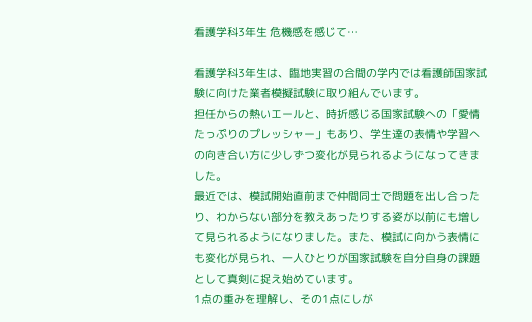看護学科3年生 危機感を感じて…

看護学科3年生は、臨地実習の合間の学内では看護師国家試験に向けた業者模擬試験に取り組んでいます。
担任からの熱いエールと、時折感じる国家試験への「愛情たっぷりのプレッシャー」もあり、学生達の表情や学習への向き合い方に少しずつ変化が見られるようになってきました。
最近では、模試開始直前まで仲間同士で問題を出し合ったり、わからない部分を教えあったりする姿が以前にも増して見られるようになりました。また、模試に向かう表情にも変化が見られ、一人ひとりが国家試験を自分自身の課題として真剣に捉え始めています。
1点の重みを理解し、その1点にしが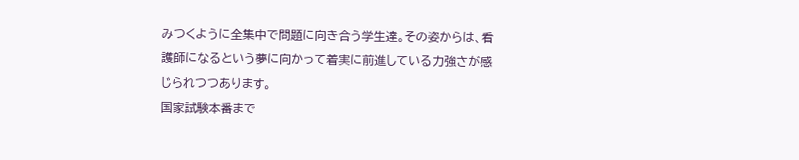みつくように全集中で問題に向き合う学生達。その姿からは、看護師になるという夢に向かって着実に前進している力強さが感じられつつあります。
国家試験本番まで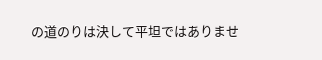の道のりは決して平坦ではありませ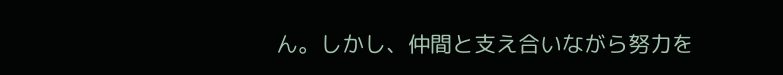ん。しかし、仲間と支え合いながら努力を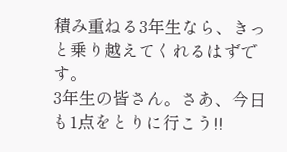積み重ねる3年生なら、きっと乗り越えてくれるはずです。
3年生の皆さん。さあ、今日も1点をとりに行こう!!